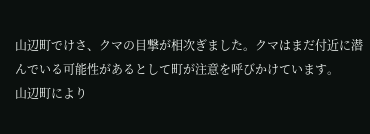山辺町でけさ、クマの目撃が相次ぎました。クマはまだ付近に潜んでいる可能性があるとして町が注意を呼びかけています。
山辺町により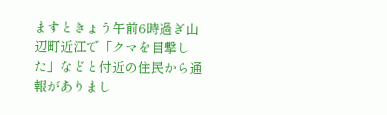ますときょう午前6時過ぎ山辺町近江で「クマを目撃した」などと付近の住民から通報がありまし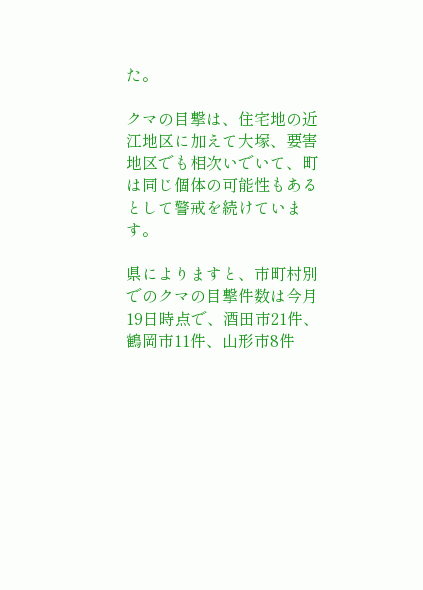た。

クマの目撃は、住宅地の近江地区に加えて大塚、要害地区でも相次いでいて、町は同じ個体の可能性もあるとして警戒を続けています。

県によりますと、市町村別でのクマの目撃件数は今月19日時点で、酒田市21件、鶴岡市11件、山形市8件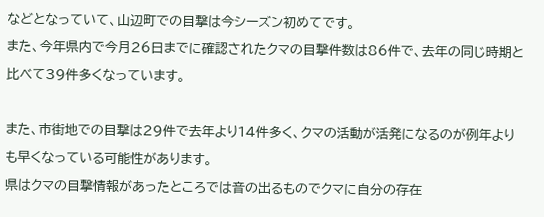などとなっていて、山辺町での目撃は今シーズン初めてです。
また、今年県内で今月26日までに確認されたクマの目撃件数は86件で、去年の同じ時期と比べて39件多くなっています。

また、市街地での目撃は29件で去年より14件多く、クマの活動が活発になるのが例年よりも早くなっている可能性があります。
県はクマの目撃情報があったところでは音の出るものでクマに自分の存在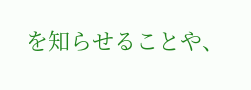を知らせることや、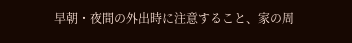早朝・夜間の外出時に注意すること、家の周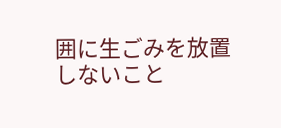囲に生ごみを放置しないこと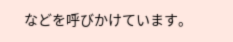などを呼びかけています。